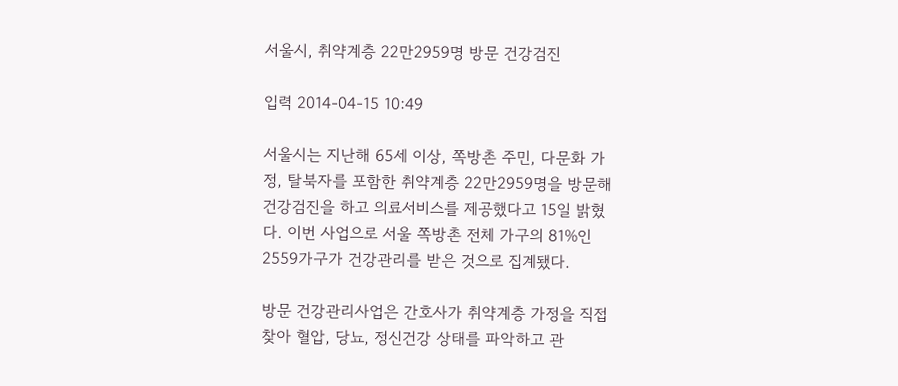서울시, 취약계층 22만2959명 방문 건강검진

입력 2014-04-15 10:49

서울시는 지난해 65세 이상, 쪽방촌 주민, 다문화 가정, 탈북자를 포함한 취약계층 22만2959명을 방문해 건강검진을 하고 의료서비스를 제공했다고 15일 밝혔다. 이번 사업으로 서울 쪽방촌 전체 가구의 81%인 2559가구가 건강관리를 받은 것으로 집계됐다.

방문 건강관리사업은 간호사가 취약계층 가정을 직접 찾아 혈압, 당뇨, 정신건강 상태를 파악하고 관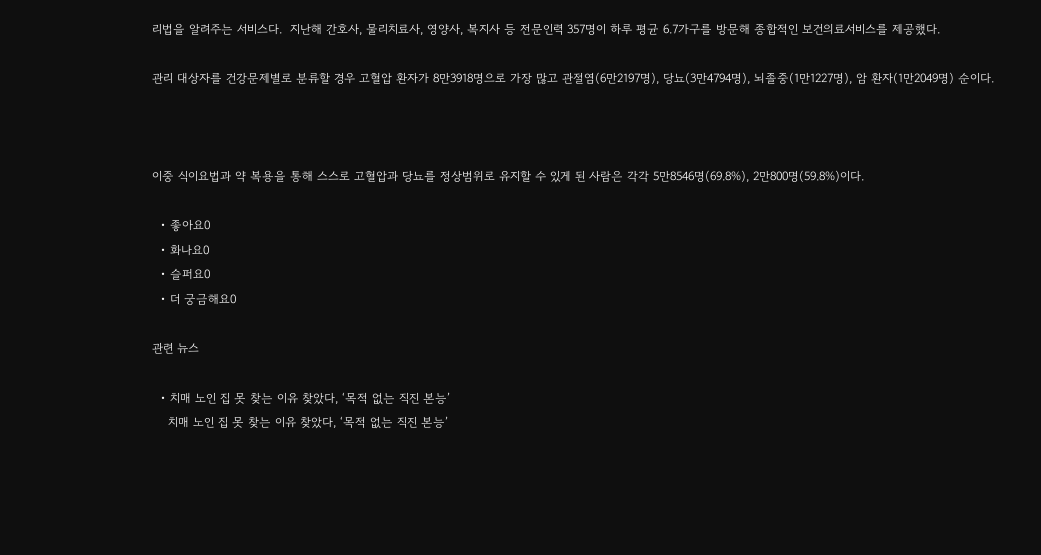리법을 알려주는 서비스다.  지난해 간호사, 물리치료사, 영양사, 복지사 등 전문인력 357명이 하루 평균 6.7가구를 방문해 종합적인 보건의료서비스를 제공했다.

관리 대상자를 건강문제별로 분류할 경우 고혈압 환자가 8만3918명으로 가장 많고 관절염(6만2197명), 당뇨(3만4794명), 뇌졸중(1만1227명), 암 환자(1만2049명) 순이다.



이중 식이요법과 약 복용을 통해 스스로 고혈압과 당뇨를 정상범위로 유지할 수 있게 된 사람은 각각 5만8546명(69.8%), 2만800명(59.8%)이다.

  • 좋아요0
  • 화나요0
  • 슬퍼요0
  • 더 궁금해요0

관련 뉴스

  • 치매 노인 집 못 찾는 이유 찾았다, ‘목적 없는 직진 본능’
    치매 노인 집 못 찾는 이유 찾았다, ‘목적 없는 직진 본능’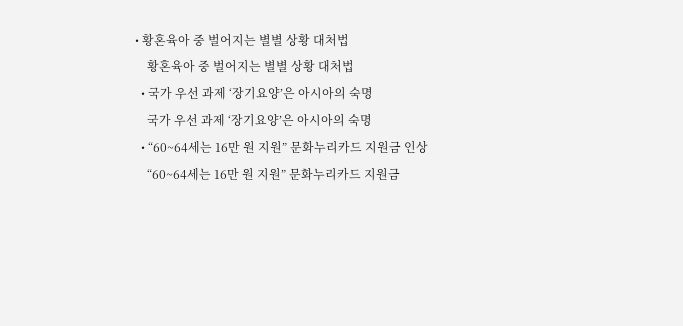• 황혼육아 중 벌어지는 별별 상황 대처법
    황혼육아 중 벌어지는 별별 상황 대처법
  • 국가 우선 과제 ‘장기요양’은 아시아의 숙명
    국가 우선 과제 ‘장기요양’은 아시아의 숙명
  • “60~64세는 16만 원 지원” 문화누리카드 지원금 인상
    “60~64세는 16만 원 지원” 문화누리카드 지원금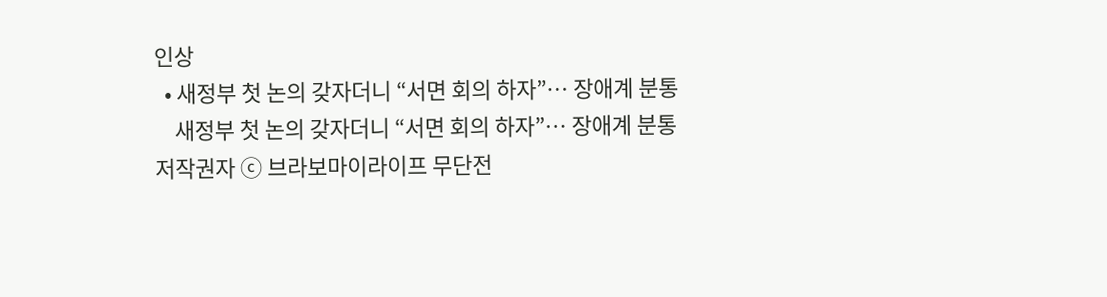인상
  • 새정부 첫 논의 갖자더니 “서면 회의 하자”… 장애계 분통
    새정부 첫 논의 갖자더니 “서면 회의 하자”… 장애계 분통
저작권자 ⓒ 브라보마이라이프 무단전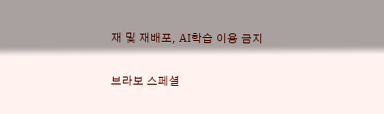재 및 재배포, AI학습 이용 금지

브라보 스페셜